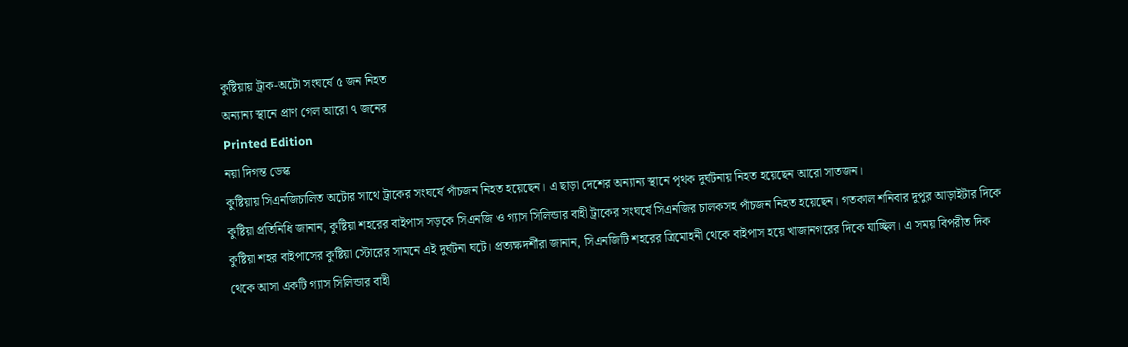কুষ্টিয়ায় ট্রাক-অটো সংঘর্ষে ৫ জন নিহত
অন্যান্য স্থানে প্রাণ গেল আরো ৭ জনের
Printed Edition
নয়া দিগন্ত ডেস্ক
কুষ্টিয়ায় সিএনজিচালিত অটোর সাথে ট্রাকের সংঘর্ষে পাঁচজন নিহত হয়েছেন। এ ছাড়া দেশের অন্যান্য স্থানে পৃথক দুর্ঘটনায় নিহত হয়েছেন আরো সাতজন।
কুষ্টিয়া প্রতিনিধি জানান, কুষ্টিয়া শহরের বাইপাস সড়কে সিএনজি ও গ্যাস সিলিন্ডার বাহী ট্রাকের সংঘর্ষে সিএনজির চালকসহ পাঁচজন নিহত হয়েছেন। গতকাল শনিবার দুপুর আড়াইটার দিকে কুষ্টিয়া শহর বাইপাসের কুষ্টিয়া স্টোরের সামনে এই দুর্ঘটনা ঘটে। প্রত্যক্ষদর্শীরা জানান, সিএনজিটি শহরের ত্রিমোহনী থেকে বাইপাস হয়ে খাজানগরের দিকে যাচ্ছিল। এ সময় বিপরীত দিক থেকে আসা একটি গ্যাস সিলিন্ডার বাহী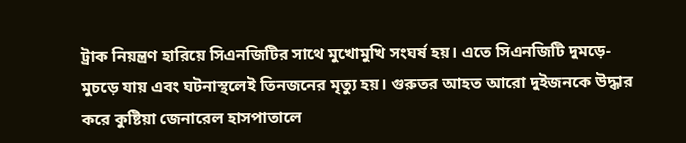ট্রাক নিয়ন্ত্রণ হারিয়ে সিএনজিটির সাথে মুখোমুখি সংঘর্ষ হয়। এতে সিএনজিটি দুমড়ে-মুচড়ে যায় এবং ঘটনাস্থলেই তিনজনের মৃত্যু হয়। গুরুতর আহত আরো দুইজনকে উদ্ধার করে কুষ্টিয়া জেনারেল হাসপাতালে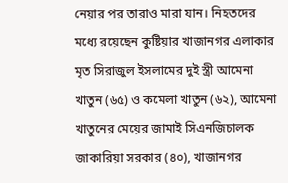নেয়ার পর তারাও মারা যান। নিহতদের মধ্যে রয়েছেন কুষ্টিয়ার খাজানগর এলাকার মৃত সিরাজুল ইসলামের দুই স্ত্রী আমেনা খাতুন (৬৫) ও কমেলা খাতুন (৬২), আমেনা খাতুনের মেয়ের জামাই সিএনজিচালক জাকারিয়া সরকার (৪০), খাজানগর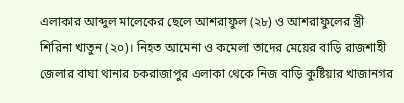এলাকার আব্দুল মালেকের ছেলে আশরাফুল (২৮) ও আশরাফুলের স্ত্রী শিরিনা খাতুন (২০)। নিহত আমেনা ও কমেলা তাদের মেয়ের বাড়ি রাজশাহী জেলার বাঘা থানার চকরাজাপুর এলাকা থেকে নিজ বাড়ি কুষ্টিয়ার খাজানগর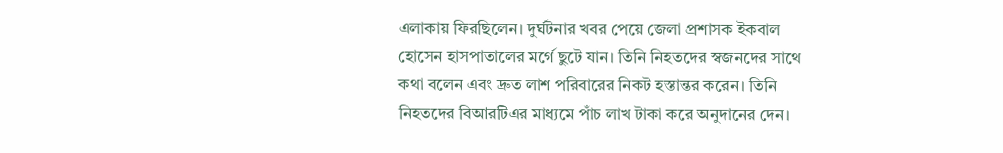এলাকায় ফিরছিলেন। দুর্ঘটনার খবর পেয়ে জেলা প্রশাসক ইকবাল হোসেন হাসপাতালের মর্গে ছুটে যান। তিনি নিহতদের স্বজনদের সাথে কথা বলেন এবং দ্রুত লাশ পরিবারের নিকট হস্তান্তর করেন। তিনি নিহতদের বিআরটিএর মাধ্যমে পাঁচ লাখ টাকা করে অনুদানের দেন।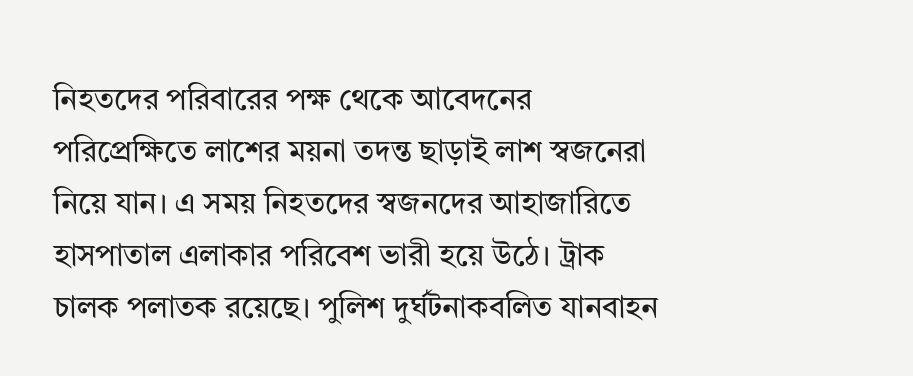নিহতদের পরিবারের পক্ষ থেকে আবেদনের পরিপ্রেক্ষিতে লাশের ময়না তদন্ত ছাড়াই লাশ স্বজনেরা নিয়ে যান। এ সময় নিহতদের স্বজনদের আহাজারিতে হাসপাতাল এলাকার পরিবেশ ভারী হয়ে উঠে। ট্রাক চালক পলাতক রয়েছে। পুলিশ দুর্ঘটনাকবলিত যানবাহন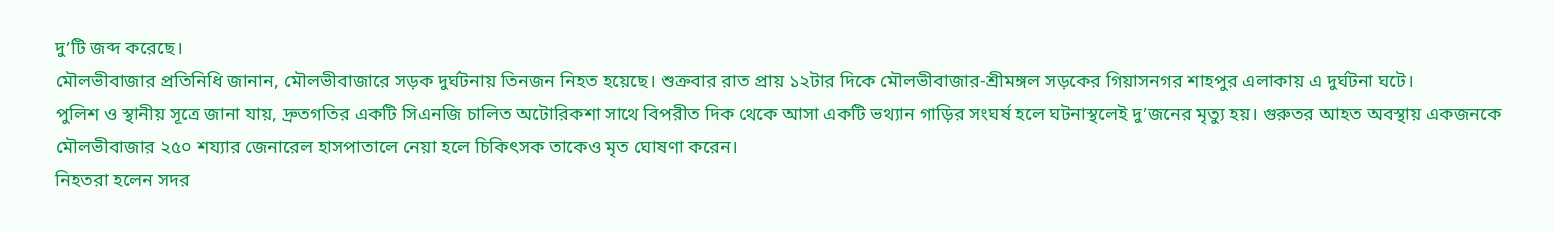দু’টি জব্দ করেছে।
মৌলভীবাজার প্রতিনিধি জানান, মৌলভীবাজারে সড়ক দুর্ঘটনায় তিনজন নিহত হয়েছে। শুক্রবার রাত প্রায় ১২টার দিকে মৌলভীবাজার-শ্রীমঙ্গল সড়কের গিয়াসনগর শাহপুর এলাকায় এ দুর্ঘটনা ঘটে।
পুলিশ ও স্থানীয় সূত্রে জানা যায়, দ্রুতগতির একটি সিএনজি চালিত অটোরিকশা সাথে বিপরীত দিক থেকে আসা একটি ভথ্যান গাড়ির সংঘর্ষ হলে ঘটনাস্থলেই দু’জনের মৃত্যু হয়। গুরুতর আহত অবস্থায় একজনকে মৌলভীবাজার ২৫০ শয্যার জেনারেল হাসপাতালে নেয়া হলে চিকিৎসক তাকেও মৃত ঘোষণা করেন।
নিহতরা হলেন সদর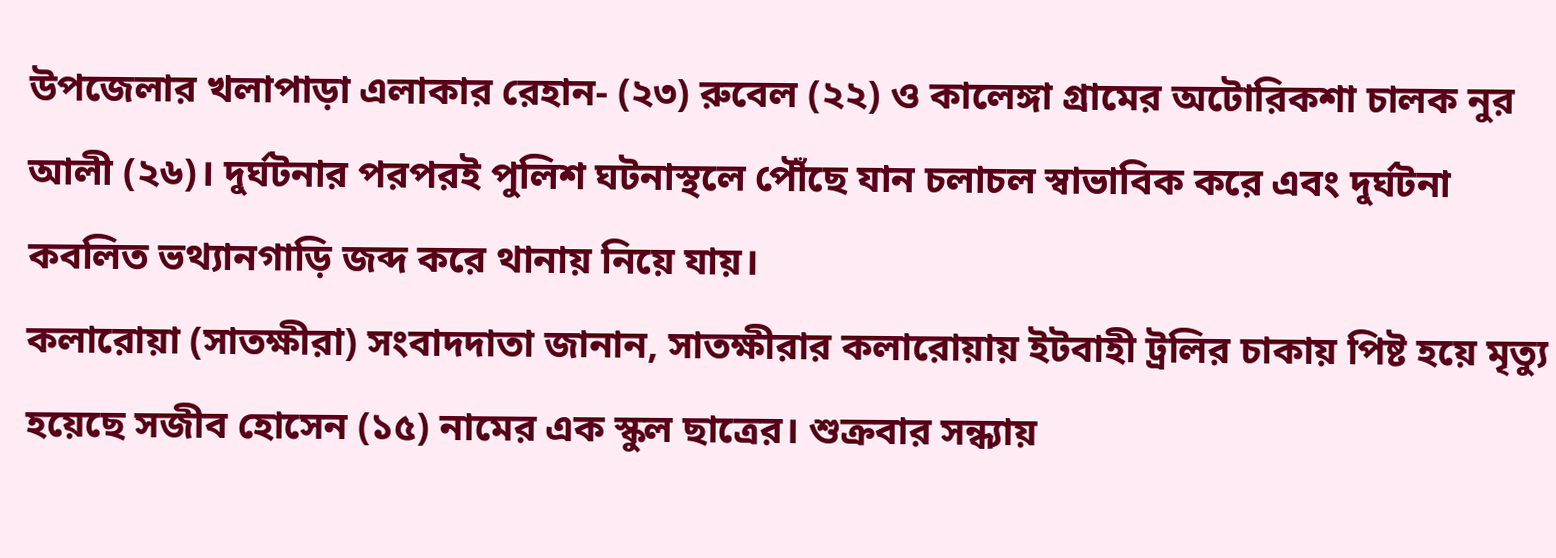উপজেলার খলাপাড়া এলাকার রেহান- (২৩) রুবেল (২২) ও কালেঙ্গা গ্রামের অটোরিকশা চালক নুর আলী (২৬)। দুর্ঘটনার পরপরই পুলিশ ঘটনাস্থলে পৌঁছে যান চলাচল স্বাভাবিক করে এবং দুর্ঘটনা কবলিত ভথ্যানগাড়ি জব্দ করে থানায় নিয়ে যায়।
কলারোয়া (সাতক্ষীরা) সংবাদদাতা জানান, সাতক্ষীরার কলারোয়ায় ইটবাহী ট্রলির চাকায় পিষ্ট হয়ে মৃত্যু হয়েছে সজীব হোসেন (১৫) নামের এক স্কুল ছাত্রের। শুক্রবার সন্ধ্যায়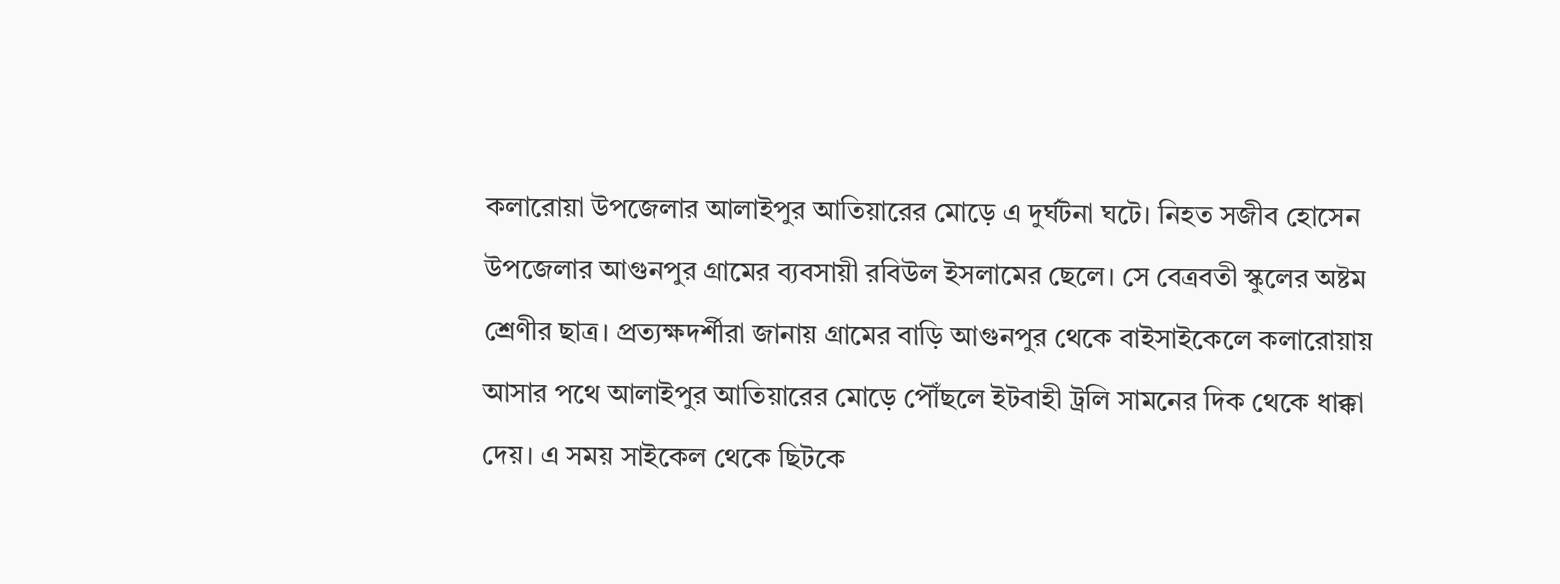কলারোয়া উপজেলার আলাইপুর আতিয়ারের মোড়ে এ দুর্ঘটনা ঘটে। নিহত সজীব হোসেন উপজেলার আগুনপুর গ্রামের ব্যবসায়ী রবিউল ইসলামের ছেলে। সে বেত্রবতী স্কুলের অষ্টম শ্রেণীর ছাত্র। প্রত্যক্ষদর্শীরা জানায় গ্রামের বাড়ি আগুনপুর থেকে বাইসাইকেলে কলারোয়ায় আসার পথে আলাইপুর আতিয়ারের মোড়ে পৌঁছলে ইটবাহী ট্রলি সামনের দিক থেকে ধাক্কা দেয়। এ সময় সাইকেল থেকে ছিটকে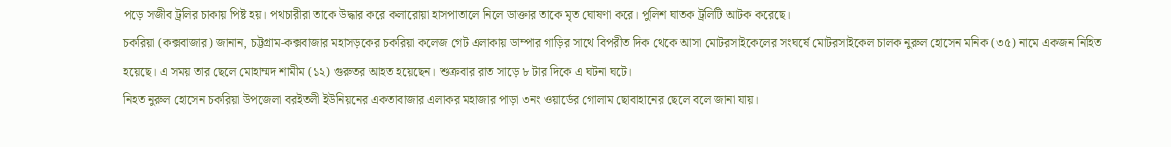পড়ে সজীব ট্রলির চাকায় পিষ্ট হয়। পথচারীরা তাকে উদ্ধার করে কলারোয়া হাসপাতালে নিলে ডাক্তার তাকে মৃত ঘোষণা করে। পুলিশ ঘাতক ট্রলিটি আটক করেছে।
চকরিয়া (কক্সবাজার) জানান, চট্টগ্রাম-কক্সবাজার মহাসড়কের চকরিয়া কলেজ গেট এলাকায় ডাম্পার গাড়ির সাথে বিপরীত দিক থেকে আসা মোটরসাইকেলের সংঘর্ষে মোটরসাইকেল চালক নুরুল হোসেন মনিক (৩৫) নামে একজন নিহিত হয়েছে। এ সময় তার ছেলে মোহাম্মদ শামীম (১২) গুরুতর আহত হয়েছেন। শুক্রবার রাত সাড়ে ৮ টার দিকে এ ঘটনা ঘটে।
নিহত নুরুল হোসেন চকরিয়া উপজেলা বরইতলী ইউনিয়নের একতাবাজার এলাকর মহাজার পাড়া ৩নং ওয়ার্ডের গোলাম ছোবাহানের ছেলে বলে জানা যায়।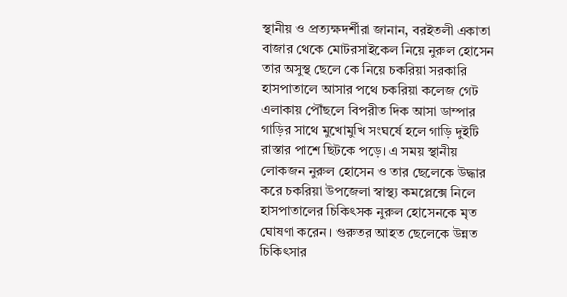স্থানীয় ও প্রত্যক্ষদর্শীরা জানান, বরইতলী একাতা বাজার থেকে মোটরসাইকেল নিয়ে নুরুল হোসেন তার অসুস্থ ছেলে কে নিয়ে চকরিয়া সরকারি হাসপাতালে আসার পথে চকরিয়া কলেজ গেট এলাকায় পৌঁছলে বিপরীত দিক আসা ডাম্পার গাড়ির সাথে মুখোমুখি সংঘর্ষে হলে গাড়ি দুইটি রাস্তার পাশে ছিটকে পড়ে। এ সময় স্থানীয় লোকজন নুরুল হোসেন ও তার ছেলেকে উদ্ধার করে চকরিয়া উপজেলা স্বাস্থ্য কমপ্লেক্সে নিলে হাসপাতালের চিকিৎসক নুরুল হোসেনকে মৃত ঘোষণা করেন। গুরুতর আহত ছেলেকে উন্নত চিকিৎসার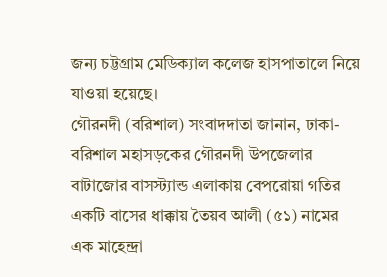জন্য চট্টগ্রাম মেডিক্যাল কলেজ হাসপাতালে নিয়ে যাওয়া হয়েছে।
গৌরনদী (বরিশাল) সংবাদদাতা জানান, ঢাকা-বরিশাল মহাসড়কের গৌরনদী উপজেলার বাটাজোর বাসস্ট্যান্ড এলাকায় বেপরোয়া গতির একটি বাসের ধাক্কায় তৈয়ব আলী (৫১) নামের এক মাহেন্দ্রা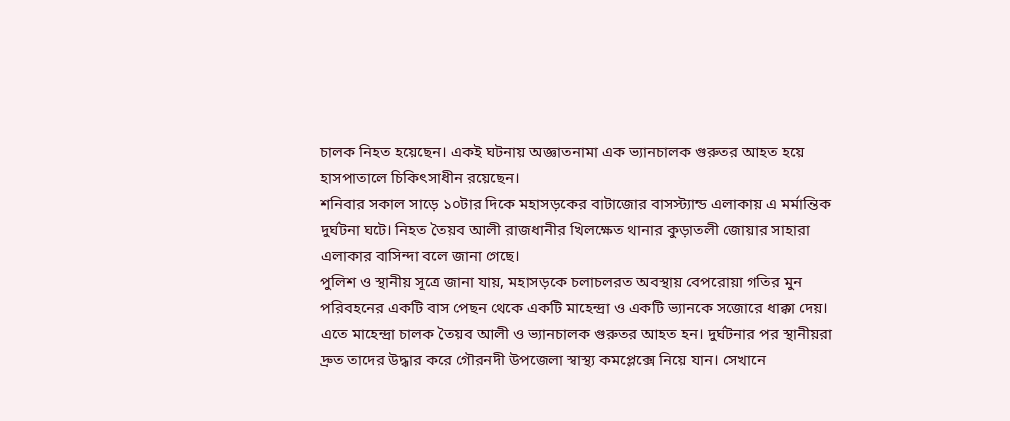চালক নিহত হয়েছেন। একই ঘটনায় অজ্ঞাতনামা এক ভ্যানচালক গুরুতর আহত হয়ে হাসপাতালে চিকিৎসাধীন রয়েছেন।
শনিবার সকাল সাড়ে ১০টার দিকে মহাসড়কের বাটাজোর বাসস্ট্যান্ড এলাকায় এ মর্মান্তিক দুর্ঘটনা ঘটে। নিহত তৈয়ব আলী রাজধানীর খিলক্ষেত থানার কুড়াতলী জোয়ার সাহারা এলাকার বাসিন্দা বলে জানা গেছে।
পুলিশ ও স্থানীয় সূত্রে জানা যায়, মহাসড়কে চলাচলরত অবস্থায় বেপরোয়া গতির মুন পরিবহনের একটি বাস পেছন থেকে একটি মাহেন্দ্রা ও একটি ভ্যানকে সজোরে ধাক্কা দেয়। এতে মাহেন্দ্রা চালক তৈয়ব আলী ও ভ্যানচালক গুরুতর আহত হন। দুর্ঘটনার পর স্থানীয়রা দ্রুত তাদের উদ্ধার করে গৌরনদী উপজেলা স্বাস্থ্য কমপ্লেক্সে নিয়ে যান। সেখানে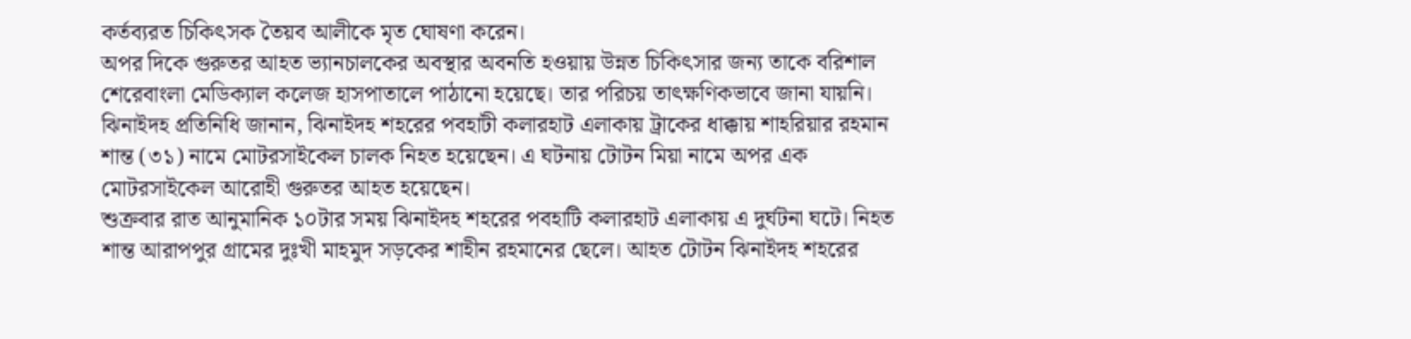কর্তব্যরত চিকিৎসক তৈয়ব আলীকে মৃত ঘোষণা করেন।
অপর দিকে গুরুতর আহত ভ্যানচালকের অবস্থার অবনতি হওয়ায় উন্নত চিকিৎসার জন্য তাকে বরিশাল শেরেবাংলা মেডিক্যাল কলেজ হাসপাতালে পাঠানো হয়েছে। তার পরিচয় তাৎক্ষণিকভাবে জানা যায়নি।
ঝিনাইদহ প্রতিনিধি জানান, ঝিনাইদহ শহরের পবহাটী কলারহাট এলাকায় ট্রাকের ধাক্কায় শাহরিয়ার রহমান শান্ত (৩১) নামে মোটরসাইকেল চালক নিহত হয়েছেন। এ ঘটনায় টোটন মিয়া নামে অপর এক মোটরসাইকেল আরোহী গুরুতর আহত হয়েছেন।
শুক্রবার রাত আনুমানিক ১০টার সময় ঝিনাইদহ শহরের পবহাটি কলারহাট এলাকায় এ দুর্ঘটনা ঘটে। নিহত শান্ত আরাপপুর গ্রামের দুঃখী মাহমুদ সড়কের শাহীন রহমানের ছেলে। আহত টোটন ঝিনাইদহ শহরের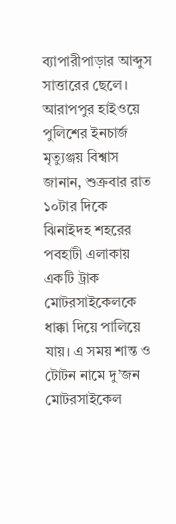ব্যাপারীপাড়ার আব্দুস সাত্তারের ছেলে।
আরাপপুর হাইওয়ে পুলিশের ইনচার্জ মৃত্যুঞ্জয় বিশ্বাস জানান, শুক্রবার রাত ১০টার দিকে ঝিনাইদহ শহরের পবহাটী এলাকায় একটি ট্রাক মোটরসাইকেলকে ধাক্কা দিয়ে পালিয়ে যায়। এ সময় শান্ত ও টোটন নামে দু’জন মোটরসাইকেল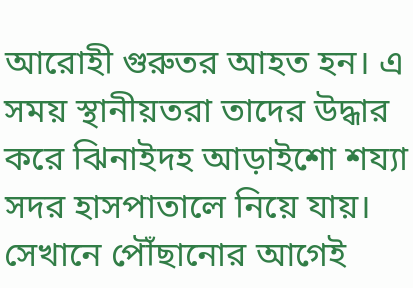আরোহী গুরুতর আহত হন। এ সময় স্থানীয়তরা তাদের উদ্ধার করে ঝিনাইদহ আড়াইশো শয্যা সদর হাসপাতালে নিয়ে যায়। সেখানে পৌঁছানোর আগেই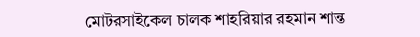মোটরসাইকেল চালক শাহরিয়ার রহমান শান্ত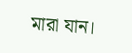মারা যান।